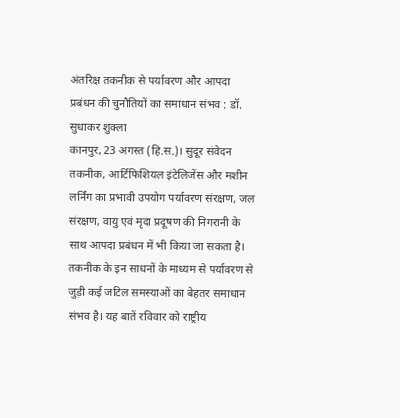अंतरिक्ष तकनीक से पर्यावरण और आपदा प्रबंधन की चुनौतियों का समाधान संभव : डॉ. सुधाकर शुक्ला
कानपुर, 23 अगस्त (हि.स.)। सुदूर संवेदन तकनीक, आर्टिफिशियल इंटेलिजेंस और मशीन लर्निंग का प्रभावी उपयोग पर्यावरण संरक्षण, जल संरक्षण, वायु एवं मृदा प्रदूषण की निगरानी के साथ आपदा प्रबंधन में भी किया जा सकता है। तकनीक के इन साधनों के माध्यम से पर्यावरण से जुड़ी कई जटिल समस्याओं का बेहतर समाधान संभव है। यह बातें रविवार को राष्ट्रीय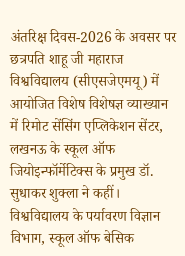अंतरिक्ष दिवस-2026 के अवसर पर छत्रपति शाहू जी महाराज विश्वविद्यालय (सीएसजेएमयू) में आयोजित विशेष विशेषज्ञ व्याख्यान में रिमोट सेंसिंग एप्लिकेशन सेंटर, लखनऊ के स्कूल ऑफ जियोइन्फॉर्मेटिक्स के प्रमुख डॉ. सुधाकर शुक्ला ने कहीं।
विश्वविद्यालय के पर्यावरण विज्ञान विभाग, स्कूल ऑफ बेसिक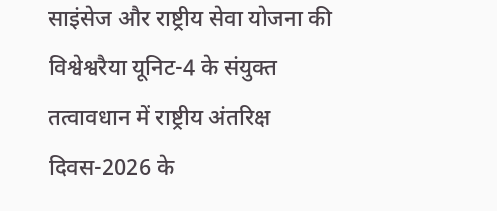साइंसेज और राष्ट्रीय सेवा योजना की विश्वेश्वरैया यूनिट-4 के संयुक्त तत्वावधान में राष्ट्रीय अंतरिक्ष दिवस-2026 के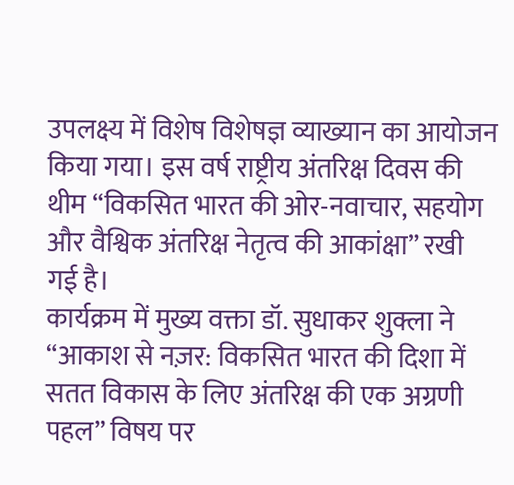उपलक्ष्य में विशेष विशेषज्ञ व्याख्यान का आयोजन किया गया। इस वर्ष राष्ट्रीय अंतरिक्ष दिवस की थीम “विकसित भारत की ओर-नवाचार, सहयोग और वैश्विक अंतरिक्ष नेतृत्व की आकांक्षा” रखी गई है।
कार्यक्रम में मुख्य वक्ता डॉ. सुधाकर शुक्ला ने “आकाश से नज़र: विकसित भारत की दिशा में सतत विकास के लिए अंतरिक्ष की एक अग्रणी पहल” विषय पर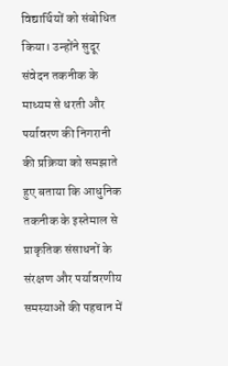विद्यार्थियों को संबोधित किया। उन्होंने सुदूर संवेदन तकनीक के माध्यम से धरती और पर्यावरण की निगरानी की प्रक्रिया को समझाते हुए बताया कि आधुनिक तकनीक के इस्तेमाल से प्राकृतिक संसाधनों के संरक्षण और पर्यावरणीय समस्याओं की पहचान में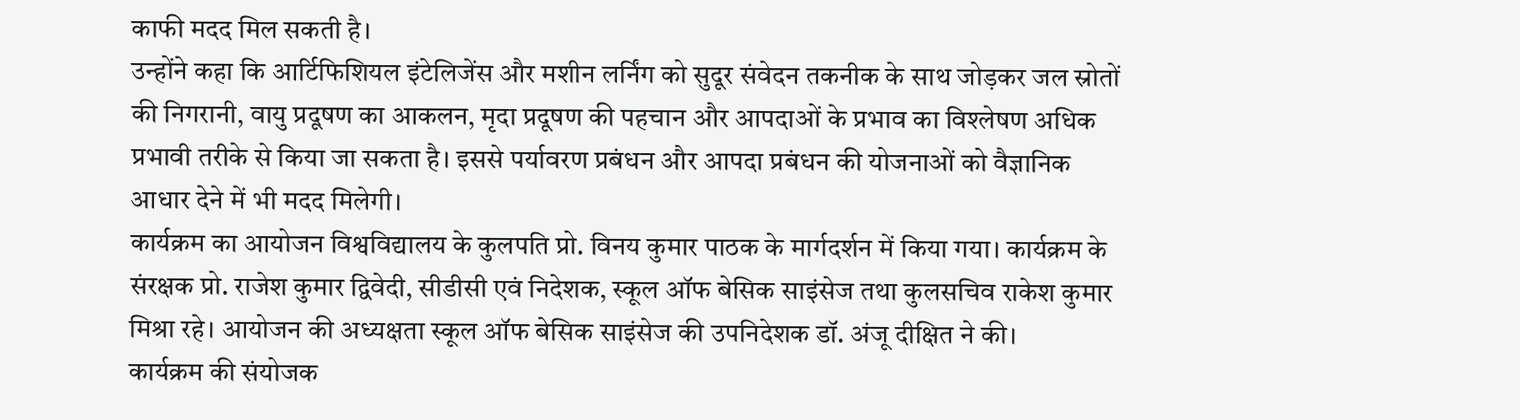काफी मदद मिल सकती है।
उन्होंने कहा कि आर्टिफिशियल इंटेलिजेंस और मशीन लर्निंग को सुदूर संवेदन तकनीक के साथ जोड़कर जल स्रोतों की निगरानी, वायु प्रदूषण का आकलन, मृदा प्रदूषण की पहचान और आपदाओं के प्रभाव का विश्लेषण अधिक प्रभावी तरीके से किया जा सकता है। इससे पर्यावरण प्रबंधन और आपदा प्रबंधन की योजनाओं को वैज्ञानिक आधार देने में भी मदद मिलेगी।
कार्यक्रम का आयोजन विश्वविद्यालय के कुलपति प्रो. विनय कुमार पाठक के मार्गदर्शन में किया गया। कार्यक्रम के संरक्षक प्रो. राजेश कुमार द्विवेदी, सीडीसी एवं निदेशक, स्कूल ऑफ बेसिक साइंसेज तथा कुलसचिव राकेश कुमार मिश्रा रहे। आयोजन की अध्यक्षता स्कूल ऑफ बेसिक साइंसेज की उपनिदेशक डॉ. अंजू दीक्षित ने की।
कार्यक्रम की संयोजक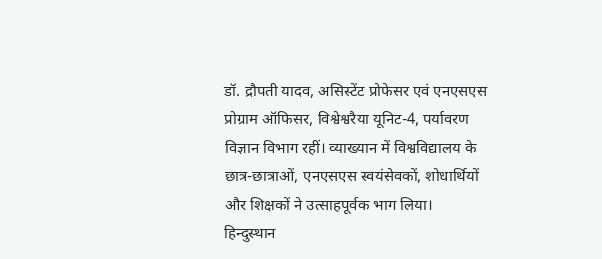डॉ. द्रौपती यादव, असिस्टेंट प्रोफेसर एवं एनएसएस प्रोग्राम ऑफिसर, विश्वेश्वरैया यूनिट-4, पर्यावरण विज्ञान विभाग रहीं। व्याख्यान में विश्वविद्यालय के छात्र-छात्राओं, एनएसएस स्वयंसेवकों, शोधार्थियों और शिक्षकों ने उत्साहपूर्वक भाग लिया।
हिन्दुस्थान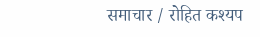समाचार / रोहित कश्यप